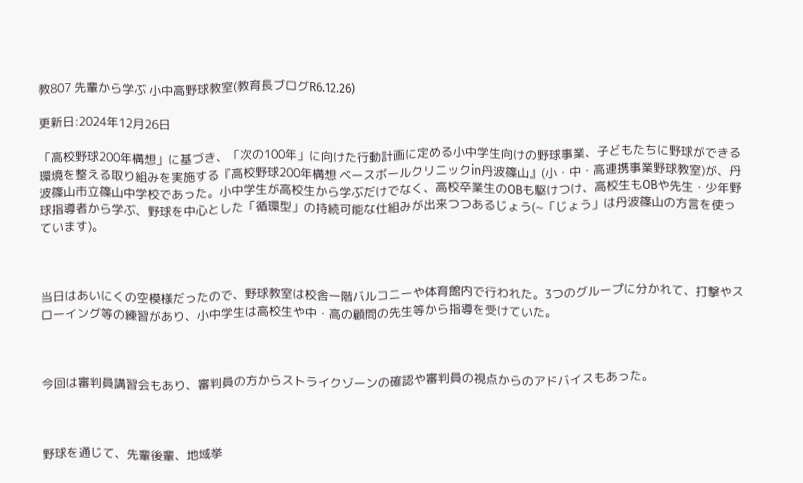教807 先輩から学ぶ 小中高野球教室(教育長ブログR6.12.26)

更新日:2024年12月26日

「高校野球200年構想」に基づき、「次の100年」に向けた行動計画に定める小中学生向けの野球事業、子どもたちに野球ができる環境を整える取り組みを実施する『高校野球200年構想 ベースボールクリニックin丹波篠山』(小・中・高連携事業野球教室)が、丹波篠山市立篠山中学校であった。小中学生が高校生から学ぶだけでなく、高校卒業生のOBも駆けつけ、高校生もOBや先生・少年野球指導者から学ぶ、野球を中心とした「循環型」の持続可能な仕組みが出来つつあるじょう(~「じょう」は丹波篠山の方言を使っています)。



当日はあいにくの空模様だったので、野球教室は校舎一階バルコニーや体育館内で行われた。3つのグループに分かれて、打撃やスローイング等の練習があり、小中学生は高校生や中・高の顧問の先生等から指導を受けていた。



今回は審判員講習会もあり、審判員の方からストライクゾーンの確認や審判員の視点からのアドバイスもあった。



野球を通じて、先輩後輩、地域挙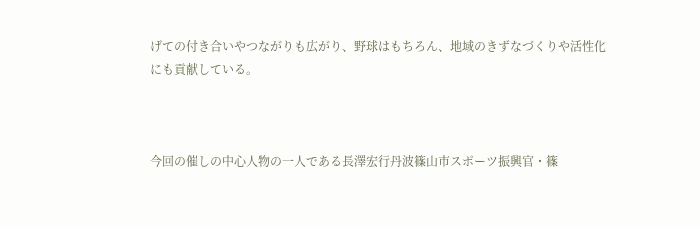げての付き合いやつながりも広がり、野球はもちろん、地域のきずなづくりや活性化にも貢献している。



今回の催しの中心人物の一人である長澤宏行丹波篠山市スポーツ振興官・篠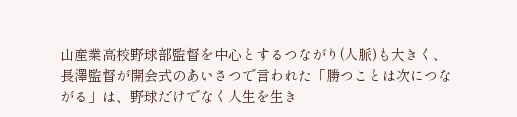山産業高校野球部監督を中心とするつながり(人脈)も大きく、長澤監督が開会式のあいさつで言われた「勝つことは次につながる」は、野球だけでなく人生を生き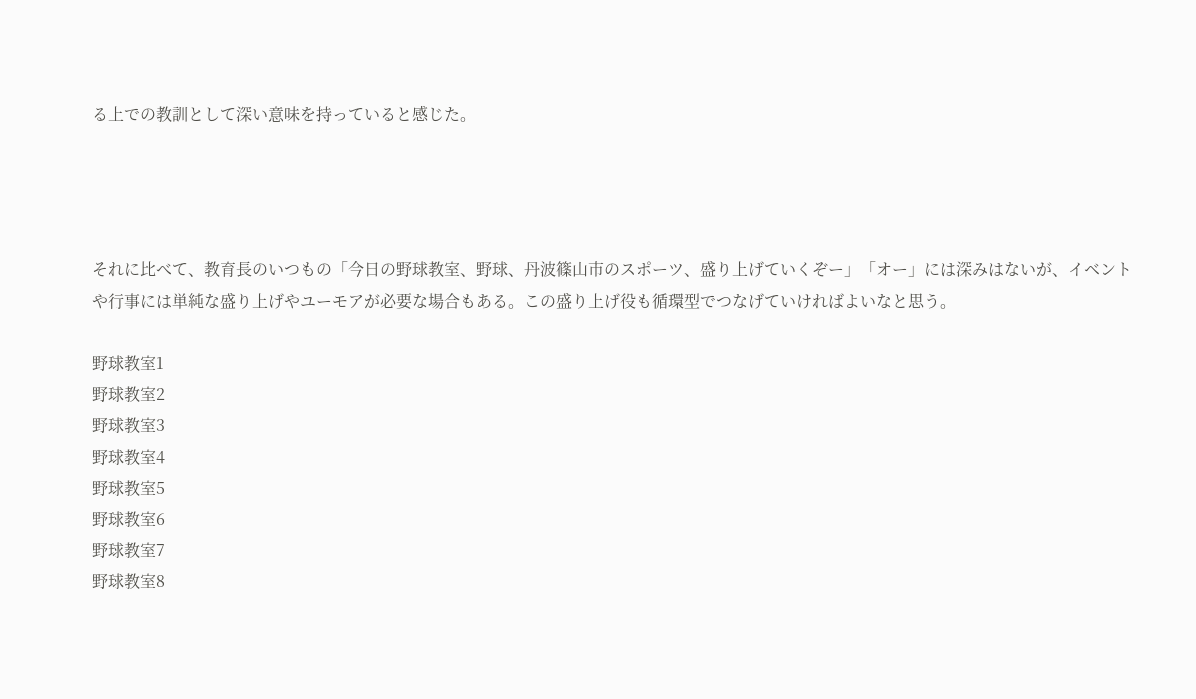る上での教訓として深い意味を持っていると感じた。




それに比べて、教育長のいつもの「今日の野球教室、野球、丹波篠山市のスポーツ、盛り上げていくぞー」「オー」には深みはないが、イベントや行事には単純な盛り上げやユーモアが必要な場合もある。この盛り上げ役も循環型でつなげていければよいなと思う。

野球教室1
野球教室2
野球教室3
野球教室4
野球教室5
野球教室6
野球教室7
野球教室8